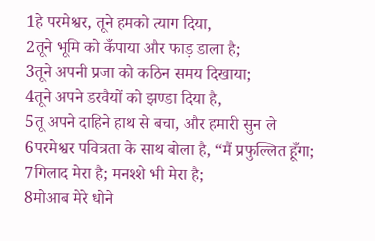1हे परमेश्वर, तूने हमको त्याग दिया,
2तूने भूमि को कँपाया और फाड़ डाला है;
3तूने अपनी प्रजा को कठिन समय दिखाया;
4तूने अपने डरवैयों को झण्डा दिया है,
5तू अपने दाहिने हाथ से बचा, और हमारी सुन ले
6परमेश्वर पवित्रता के साथ बोला है, “मैं प्रफुल्लित हूँगा;
7गिलाद मेरा है; मनश्शे भी मेरा है;
8मोआब मेरे धोने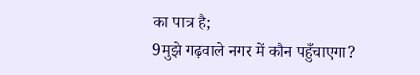का पात्र है;
9मुझे गढ़वाले नगर में कौन पहुँचाएगा?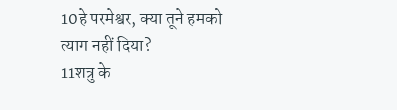10हे परमेश्वर, क्या तूने हमको त्याग नहीं दिया?
11शत्रु के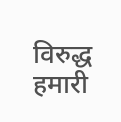विरुद्ध हमारी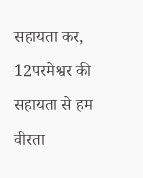सहायता कर,
12परमेश्वर की सहायता से हम वीरता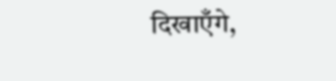दिखाएँगे,